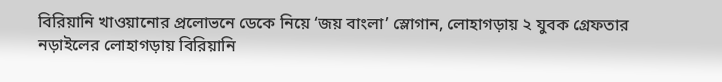বিরিয়ানি খাওয়ানোর প্রলোভনে ডেকে নিয়ে ‘জয় বাংলা’ স্লোগান, লোহাগড়ায় ২ যুবক গ্রেফতার
নড়াইলের লোহাগড়ায় বিরিয়ানি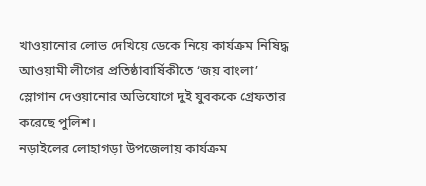খাওয়ানোর লোভ দেখিয়ে ডেকে নিয়ে কার্যক্রম নিষিদ্ধ আওয়ামী লীগের প্রতিষ্ঠাবার্ষিকীতে ‘জয় বাংলা’ স্লোগান দেওয়ানোর অভিযোগে দুই যুবককে গ্রেফতার করেছে পুলিশ।
নড়াইলের লোহাগড়া উপজেলায় কার্যক্রম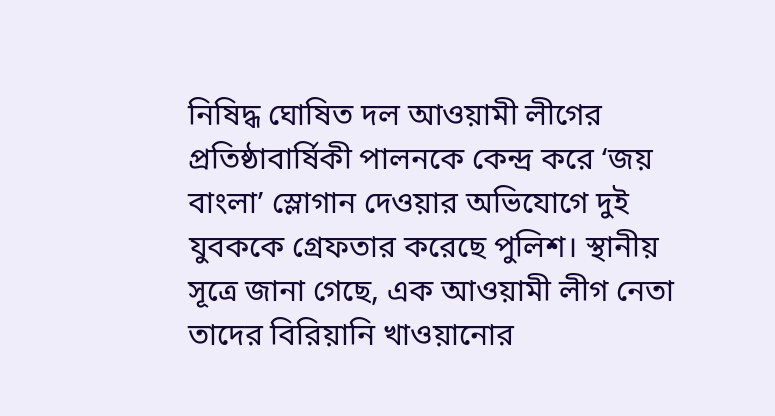নিষিদ্ধ ঘোষিত দল আওয়ামী লীগের প্রতিষ্ঠাবার্ষিকী পালনকে কেন্দ্র করে ‘জয় বাংলা’ স্লোগান দেওয়ার অভিযোগে দুই যুবককে গ্রেফতার করেছে পুলিশ। স্থানীয় সূত্রে জানা গেছে, এক আওয়ামী লীগ নেতা তাদের বিরিয়ানি খাওয়ানোর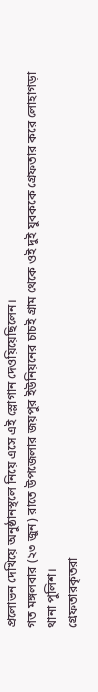প্রলোভন দেখিয়ে অনুষ্ঠানস্থলে নিয়ে এসে এই স্লোগান দেওয়িয়েছিলেন।
গত মঙ্গলবার (২৩ জুন) রাতে উপজেলার জয়পুর ইউনিয়নের চাচই গ্রাম থেকে ওই দুই যুবককে গ্রেফতার করে লোহাগড়া থানা পুলিশ।
গ্রেফতারকৃতরা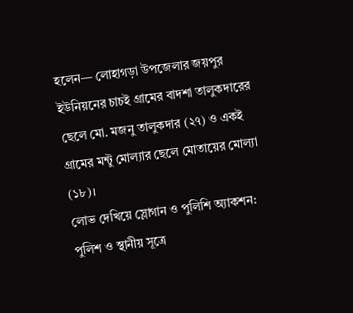হলেন— লোহাগড়া উপজেলার জয়পুর ইউনিয়নের চাচই গ্রামের বাদশা তালুকদারের ছেলে মো. মজনু তালুকদার (২৭) ও একই গ্রামের মন্টু মোল্যার ছেলে মোতায়ের মোল্যা (১৮)।
লোভ দেখিয়ে স্লোগান ও পুলিশি অ্যাকশন:
পুলিশ ও স্থানীয় সূত্রে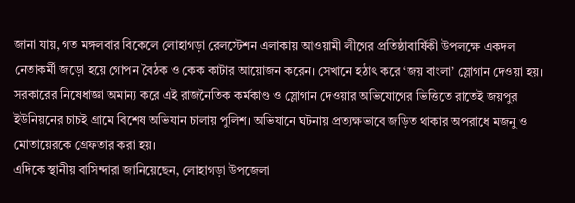জানা যায়, গত মঙ্গলবার বিকেলে লোহাগড়া রেলস্টেশন এলাকায় আওয়ামী লীগের প্রতিষ্ঠাবার্ষিকী উপলক্ষে একদল নেতাকর্মী জড়ো হয়ে গোপন বৈঠক ও কেক কাটার আয়োজন করেন। সেখানে হঠাৎ করে ‘জয় বাংলা’ স্লোগান দেওয়া হয়। সরকারের নিষেধাজ্ঞা অমান্য করে এই রাজনৈতিক কর্মকাণ্ড ও স্লোগান দেওয়ার অভিযোগের ভিত্তিতে রাতেই জয়পুর ইউনিয়নের চাচই গ্রামে বিশেষ অভিযান চালায় পুলিশ। অভিযানে ঘটনায় প্রত্যক্ষভাবে জড়িত থাকার অপরাধে মজনু ও মোতায়েরকে গ্রেফতার করা হয়।
এদিকে স্থানীয় বাসিন্দারা জানিয়েছেন, লোহাগড়া উপজেলা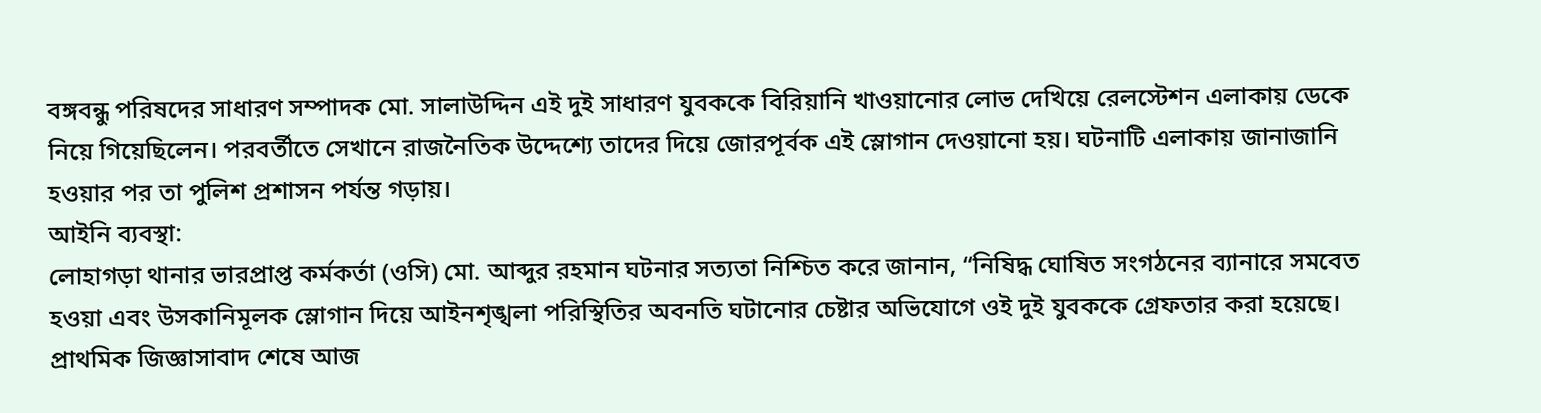বঙ্গবন্ধু পরিষদের সাধারণ সম্পাদক মো. সালাউদ্দিন এই দুই সাধারণ যুবককে বিরিয়ানি খাওয়ানোর লোভ দেখিয়ে রেলস্টেশন এলাকায় ডেকে নিয়ে গিয়েছিলেন। পরবর্তীতে সেখানে রাজনৈতিক উদ্দেশ্যে তাদের দিয়ে জোরপূর্বক এই স্লোগান দেওয়ানো হয়। ঘটনাটি এলাকায় জানাজানি হওয়ার পর তা পুলিশ প্রশাসন পর্যন্ত গড়ায়।
আইনি ব্যবস্থা:
লোহাগড়া থানার ভারপ্রাপ্ত কর্মকর্তা (ওসি) মো. আব্দুর রহমান ঘটনার সত্যতা নিশ্চিত করে জানান, “নিষিদ্ধ ঘোষিত সংগঠনের ব্যানারে সমবেত হওয়া এবং উসকানিমূলক স্লোগান দিয়ে আইনশৃঙ্খলা পরিস্থিতির অবনতি ঘটানোর চেষ্টার অভিযোগে ওই দুই যুবককে গ্রেফতার করা হয়েছে। প্রাথমিক জিজ্ঞাসাবাদ শেষে আজ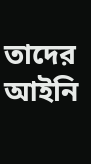তাদের আইনি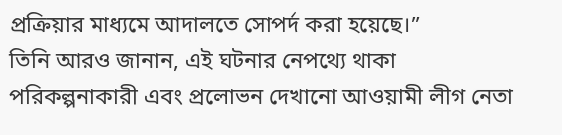প্রক্রিয়ার মাধ্যমে আদালতে সোপর্দ করা হয়েছে।”
তিনি আরও জানান, এই ঘটনার নেপথ্যে থাকা পরিকল্পনাকারী এবং প্রলোভন দেখানো আওয়ামী লীগ নেতা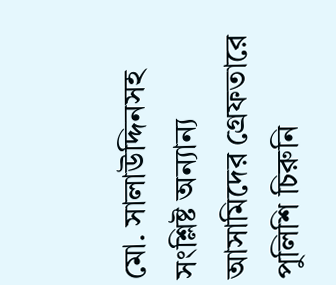মো. সালাউদ্দিনসহ সংশ্লিষ্ট অন্যান্য আসামিদের গ্রেফতারে পুলিশি চিরুনি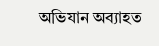অভিযান অব্যাহত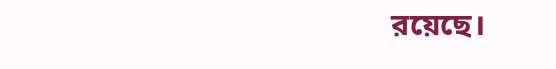রয়েছে।